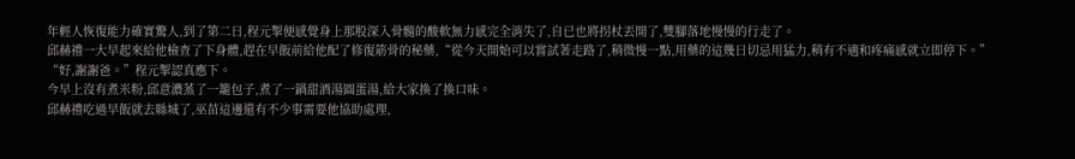年輕人恢復能力確實驚人,到了第二日,程元掣便感覺身上那股深入骨髓的酸軟無力感完全消失了,自已也將拐杖丟開了,雙腳落地慢慢的行走了。
邱赫禮一大早起來給他檢查了下身體,趕在早飯前給他配了修復筋骨的秘藥,“從今天開始可以嘗試著走路了,稍微慢一點,用藥的這幾日切忌用猛力,稍有不適和疼痛感就立即停下。”
“好,謝謝爸。”程元掣認真應下。
今早上沒有煮米粉,邱意濃蒸了一籠包子,煮了一鍋甜酒湯圓蛋湯,給大家換了換口味。
邱赫禮吃過早飯就去縣城了,巫苗這邊還有不少事需要他協助處理,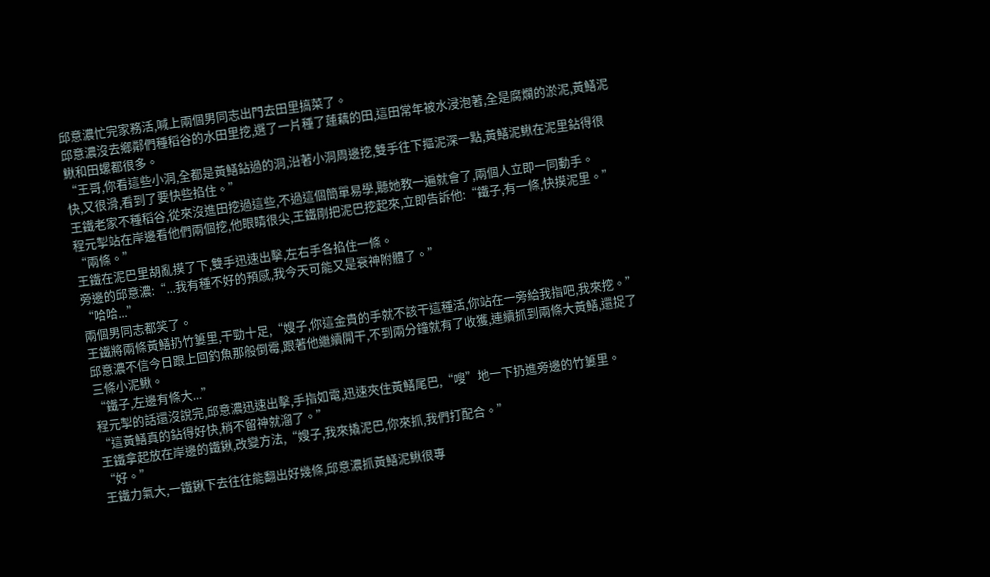邱意濃忙完家務活,喊上兩個男同志出門去田里搞菜了。
邱意濃沒去鄉鄰們種稻谷的水田里挖,選了一片種了蓮藕的田,這田常年被水浸泡著,全是腐爛的淤泥,黃鱔泥鰍和田螺都很多。
“王哥,你看這些小洞,全都是黃鱔鉆過的洞,沿著小洞周邊挖,雙手往下摳泥深一點,黃鱔泥鰍在泥里鉆得很快,又很滑,看到了要快些掐住。”
王鐵老家不種稻谷,從來沒進田挖過這些,不過這個簡單易學,聽她教一遍就會了,兩個人立即一同動手。
程元掣站在岸邊看他們兩個挖,他眼睛很尖,王鐵剛把泥巴挖起來,立即告訴他:“鐵子,有一條,快摸泥里。”
“兩條。”
王鐵在泥巴里胡亂摸了下,雙手迅速出擊,左右手各掐住一條。
旁邊的邱意濃:“...我有種不好的預感,我今天可能又是衰神附體了。”
“哈哈...”
兩個男同志都笑了。
王鐵將兩條黃鱔扔竹簍里,干勁十足,“嫂子,你這金貴的手就不該干這種活,你站在一旁給我指吧,我來挖。”
邱意濃不信今日跟上回釣魚那般倒霉,跟著他繼續開干,不到兩分鐘就有了收獲,連續抓到兩條大黃鱔,還捉了三條小泥鰍。
“鐵子,左邊有條大...”
程元掣的話還沒說完,邱意濃迅速出擊,手指如電,迅速夾住黃鱔尾巴,“嗖”地一下扔進旁邊的竹簍里。
“這黃鱔真的鉆得好快,稍不留神就溜了。”
王鐵拿起放在岸邊的鐵鍬,改變方法,“嫂子,我來撬泥巴,你來抓,我們打配合。”
“好。”
王鐵力氣大,一鐵鍬下去往往能翻出好幾條,邱意濃抓黃鱔泥鰍很專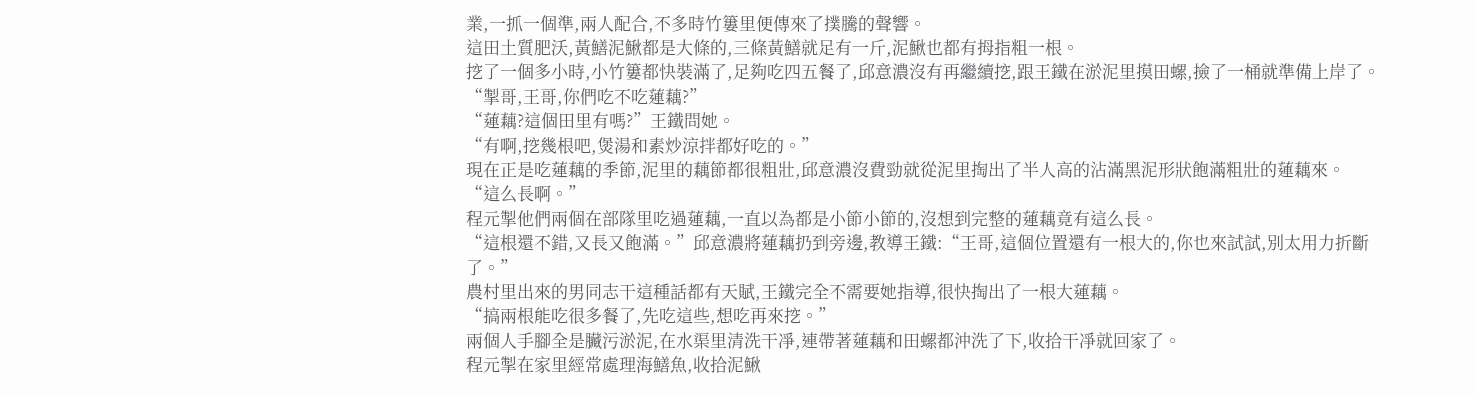業,一抓一個準,兩人配合,不多時竹簍里便傳來了撲騰的聲響。
這田土質肥沃,黃鱔泥鰍都是大條的,三條黃鱔就足有一斤,泥鰍也都有拇指粗一根。
挖了一個多小時,小竹簍都快裝滿了,足夠吃四五餐了,邱意濃沒有再繼續挖,跟王鐵在淤泥里摸田螺,撿了一桶就準備上岸了。
“掣哥,王哥,你們吃不吃蓮藕?”
“蓮藕?這個田里有嗎?”王鐵問她。
“有啊,挖幾根吧,煲湯和素炒涼拌都好吃的。”
現在正是吃蓮藕的季節,泥里的藕節都很粗壯,邱意濃沒費勁就從泥里掏出了半人高的沾滿黑泥形狀飽滿粗壯的蓮藕來。
“這么長啊。”
程元掣他們兩個在部隊里吃過蓮藕,一直以為都是小節小節的,沒想到完整的蓮藕竟有這么長。
“這根還不錯,又長又飽滿。”邱意濃將蓮藕扔到旁邊,教導王鐵:“王哥,這個位置還有一根大的,你也來試試,別太用力折斷了。”
農村里出來的男同志干這種話都有天賦,王鐵完全不需要她指導,很快掏出了一根大蓮藕。
“搞兩根能吃很多餐了,先吃這些,想吃再來挖。”
兩個人手腳全是臟污淤泥,在水渠里清洗干凈,連帶著蓮藕和田螺都沖洗了下,收拾干凈就回家了。
程元掣在家里經常處理海鱔魚,收拾泥鰍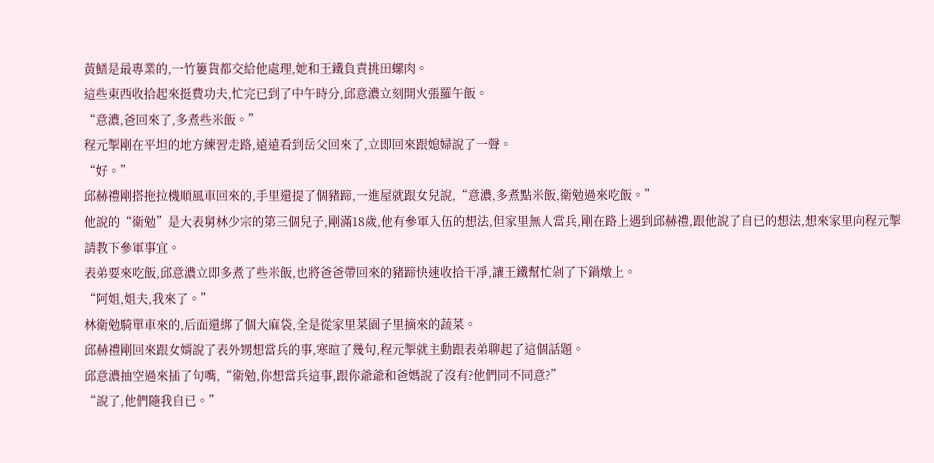黃鱔是最專業的,一竹簍貨都交給他處理,她和王鐵負責挑田螺肉。
這些東西收拾起來挺費功夫,忙完已到了中午時分,邱意濃立刻開火張羅午飯。
“意濃,爸回來了,多煮些米飯。”
程元掣剛在平坦的地方練習走路,遠遠看到岳父回來了,立即回來跟媳婦說了一聲。
“好。”
邱赫禮剛搭拖拉機順風車回來的,手里還提了個豬蹄,一進屋就跟女兒說,“意濃,多煮點米飯,衛勉過來吃飯。”
他說的“衛勉”是大表舅林少宗的第三個兒子,剛滿18歲,他有參軍入伍的想法,但家里無人當兵,剛在路上遇到邱赫禮,跟他說了自已的想法,想來家里向程元掣請教下參軍事宜。
表弟要來吃飯,邱意濃立即多煮了些米飯,也將爸爸帶回來的豬蹄快速收拾干凈,讓王鐵幫忙剁了下鍋燉上。
“阿姐,姐夫,我來了。”
林衛勉騎單車來的,后面還綁了個大麻袋,全是從家里菜園子里摘來的蔬菜。
邱赫禮剛回來跟女婿說了表外甥想當兵的事,寒暄了幾句,程元掣就主動跟表弟聊起了這個話題。
邱意濃抽空過來插了句嘴,“衛勉,你想當兵這事,跟你爺爺和爸媽說了沒有?他們同不同意?”
“說了,他們隨我自已。”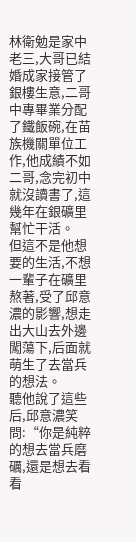林衛勉是家中老三,大哥已結婚成家接管了銀樓生意,二哥中專畢業分配了鐵飯碗,在苗族機關單位工作,他成績不如二哥,念完初中就沒讀書了,這幾年在銀礦里幫忙干活。
但這不是他想要的生活,不想一輩子在礦里熬著,受了邱意濃的影響,想走出大山去外邊闖蕩下,后面就萌生了去當兵的想法。
聽他說了這些后,邱意濃笑問:“你是純粹的想去當兵磨礪,還是想去看看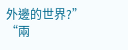外邊的世界?”
“兩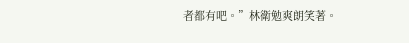者都有吧。”林衛勉爽朗笑著。